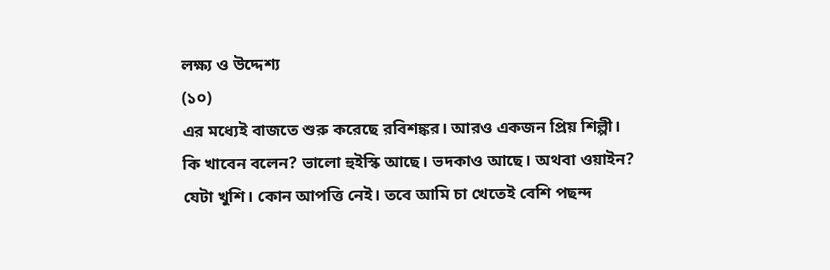লক্ষ্য ও উদ্দেশ্য
(১০)
এর মধ্যেই বাজতে শুরু করেছে রবিশঙ্কর। আরও একজন প্রিয় শিল্পী।
কি খাবেন বলেন? ভালো হুইস্কি আছে। ভদকাও আছে। অথবা ওয়াইন?
যেটা খুশি। কোন আপত্তি নেই। তবে আমি চা খেতেই বেশি পছন্দ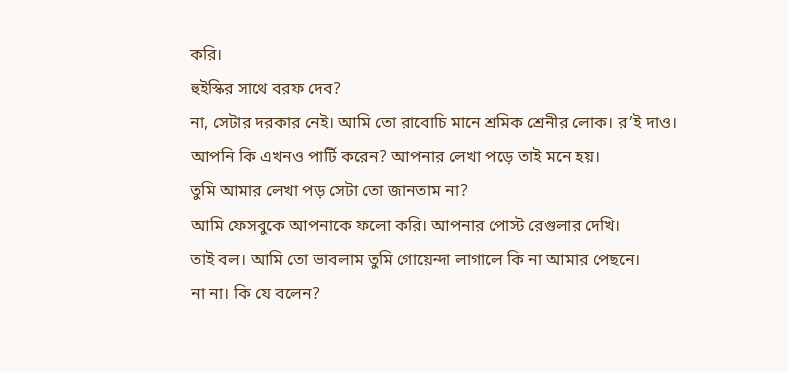করি।
হুইস্কির সাথে বরফ দেব?
না, সেটার দরকার নেই। আমি তো রাবোচি মানে শ্রমিক শ্রেনীর লোক। র’ই দাও।
আপনি কি এখনও পার্টি করেন? আপনার লেখা পড়ে তাই মনে হয়।
তুমি আমার লেখা পড় সেটা তো জানতাম না?
আমি ফেসবুকে আপনাকে ফলো করি। আপনার পোস্ট রেগুলার দেখি।
তাই বল। আমি তো ভাবলাম তুমি গোয়েন্দা লাগালে কি না আমার পেছনে।
না না। কি যে বলেন?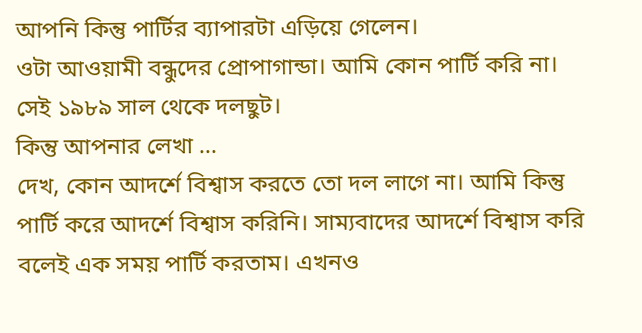আপনি কিন্তু পার্টির ব্যাপারটা এড়িয়ে গেলেন।
ওটা আওয়ামী বন্ধুদের প্রোপাগান্ডা। আমি কোন পার্টি করি না। সেই ১৯৮৯ সাল থেকে দলছুট।
কিন্তু আপনার লেখা ...
দেখ, কোন আদর্শে বিশ্বাস করতে তো দল লাগে না। আমি কিন্তু পার্টি করে আদর্শে বিশ্বাস করিনি। সাম্যবাদের আদর্শে বিশ্বাস করি বলেই এক সময় পার্টি করতাম। এখনও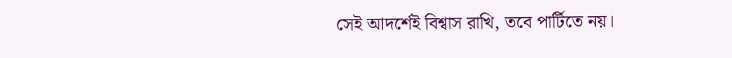সেই আদর্শেই বিশ্বাস রাখি, তবে পার্টিতে নয়।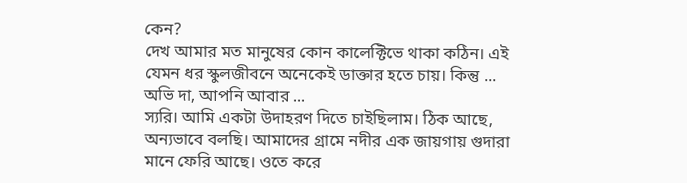কেন?
দেখ আমার মত মানুষের কোন কালেক্টিভে থাকা কঠিন। এই যেমন ধর স্কুলজীবনে অনেকেই ডাক্তার হতে চায়। কিন্তু ...
অভি দা, আপনি আবার ...
স্যরি। আমি একটা উদাহরণ দিতে চাইছিলাম। ঠিক আছে, অন্যভাবে বলছি। আমাদের গ্রামে নদীর এক জায়গায় গুদারা মানে ফেরি আছে। ওতে করে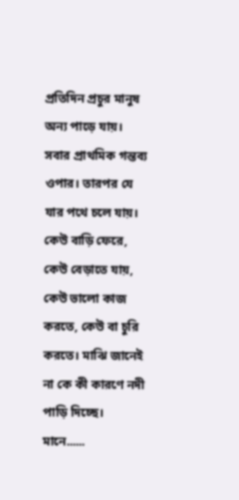প্রতিদিন প্রচুর মানুষ অন্য পাড়ে যায়। সবার প্রাথমিক গন্তব্য ওপার। তারপর যে যার পথে চলে যায়। কেউ বাড়ি ফেরে, কেউ বেড়াতে যায়, কেউ ভালো কাজ করতে, কেউ বা চুরি করতে। মাঝি জানেই না কে কী কারণে নদী পাড়ি দিচ্ছে।
মানে......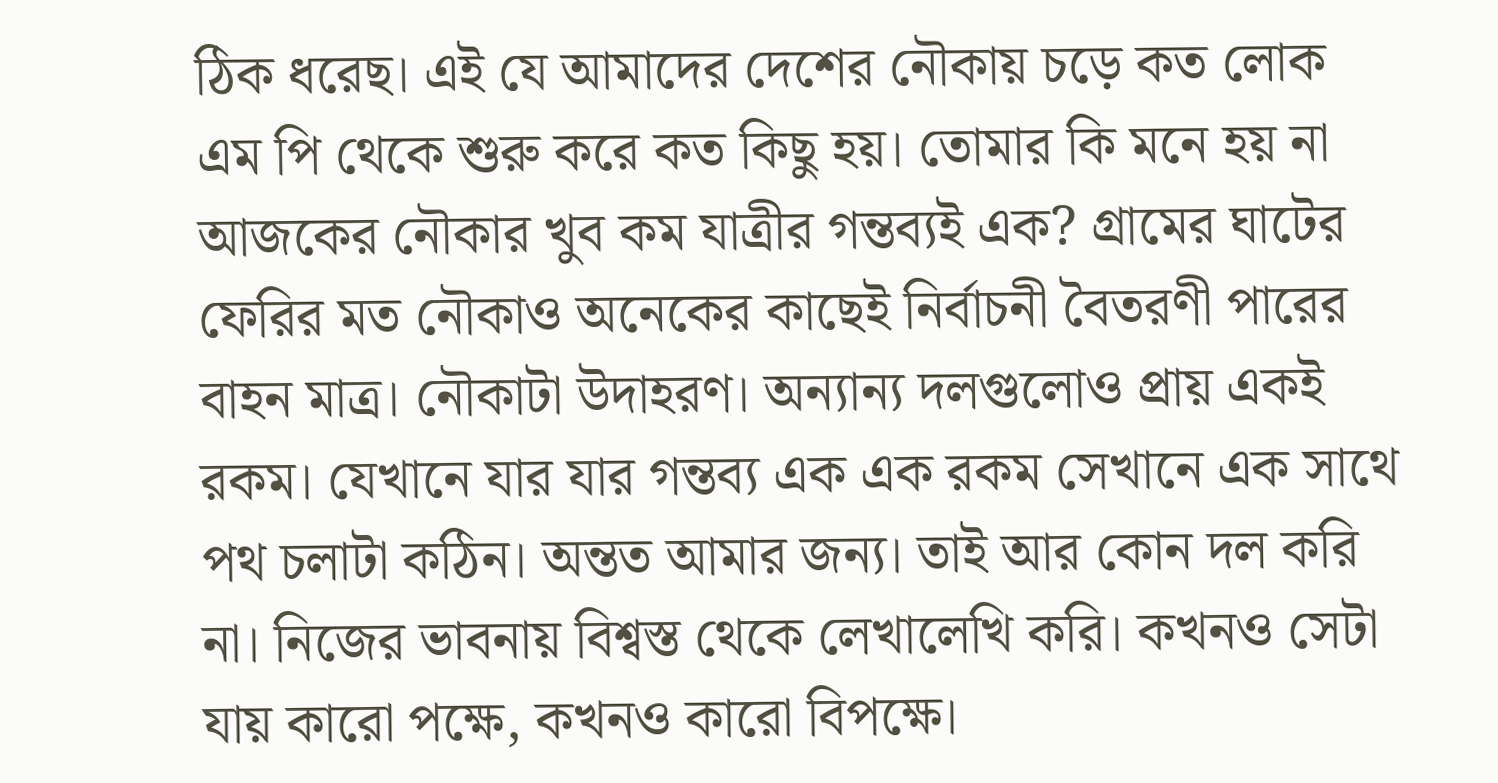ঠিক ধরেছ। এই যে আমাদের দেশের নৌকায় চড়ে কত লোক এম পি থেকে শুরু করে কত কিছু হয়। তোমার কি মনে হয় না আজকের নৌকার খুব কম যাত্রীর গন্তব্যই এক? গ্রামের ঘাটের ফেরির মত নৌকাও অনেকের কাছেই নির্বাচনী বৈতরণী পারের বাহন মাত্র। নৌকাটা উদাহরণ। অন্যান্য দলগুলোও প্রায় একই রকম। যেখানে যার যার গন্তব্য এক এক রকম সেখানে এক সাথে পথ চলাটা কঠিন। অন্তত আমার জন্য। তাই আর কোন দল করি না। নিজের ভাবনায় বিশ্বস্ত থেকে লেখালেখি করি। কখনও সেটা যায় কারো পক্ষে, কখনও কারো বিপক্ষে।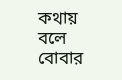কথায় বলে বোবার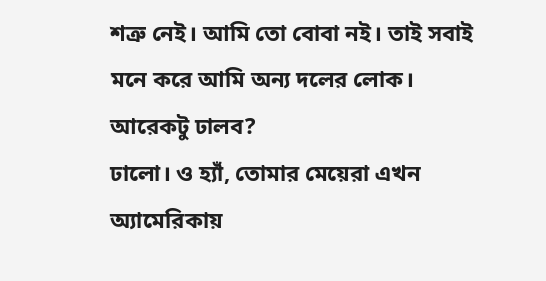শত্রু নেই। আমি তো বোবা নই। তাই সবাই মনে করে আমি অন্য দলের লোক।
আরেকটু ঢালব?
ঢালো। ও হ্যাঁ, তোমার মেয়েরা এখন অ্যামেরিকায়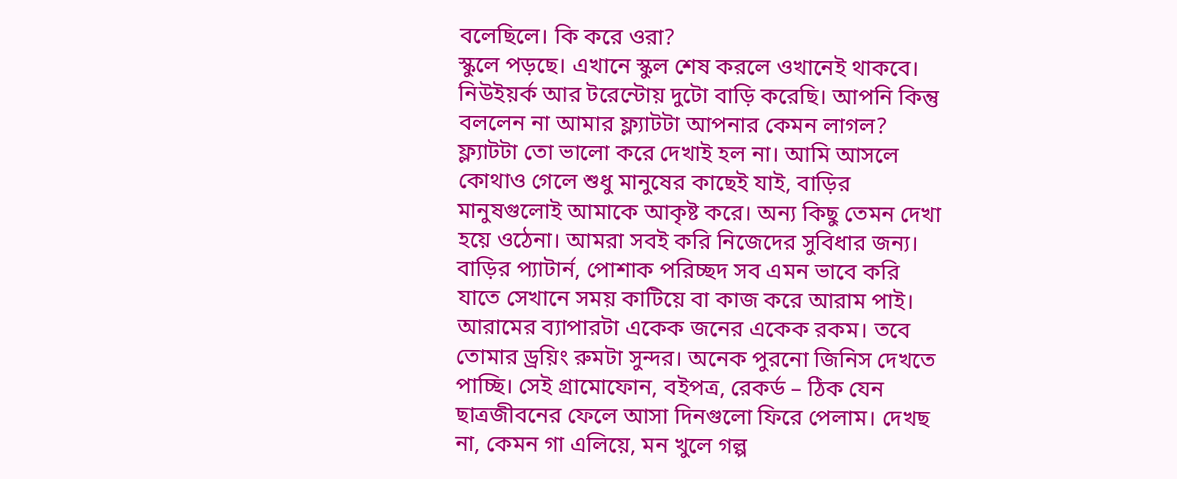বলেছিলে। কি করে ওরা?
স্কুলে পড়ছে। এখানে স্কুল শেষ করলে ওখানেই থাকবে। নিউইয়র্ক আর টরেন্টোয় দুটো বাড়ি করেছি। আপনি কিন্তু বললেন না আমার ফ্ল্যাটটা আপনার কেমন লাগল?
ফ্ল্যাটটা তো ভালো করে দেখাই হল না। আমি আসলে কোথাও গেলে শুধু মানুষের কাছেই যাই, বাড়ির মানুষগুলোই আমাকে আকৃষ্ট করে। অন্য কিছু তেমন দেখা হয়ে ওঠেনা। আমরা সবই করি নিজেদের সুবিধার জন্য। বাড়ির প্যাটার্ন, পোশাক পরিচ্ছদ সব এমন ভাবে করি যাতে সেখানে সময় কাটিয়ে বা কাজ করে আরাম পাই। আরামের ব্যাপারটা একেক জনের একেক রকম। তবে তোমার ড্রয়িং রুমটা সুন্দর। অনেক পুরনো জিনিস দেখতে পাচ্ছি। সেই গ্রামোফোন, বইপত্র, রেকর্ড – ঠিক যেন ছাত্রজীবনের ফেলে আসা দিনগুলো ফিরে পেলাম। দেখছ না, কেমন গা এলিয়ে, মন খুলে গল্প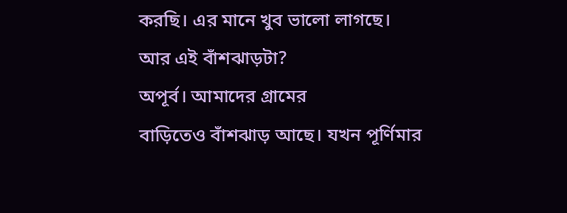করছি। এর মানে খুব ভালো লাগছে।
আর এই বাঁশঝাড়টা?
অপূর্ব। আমাদের গ্রামের
বাড়িতেও বাঁশঝাড় আছে। যখন পূর্ণিমার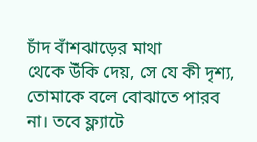চাঁদ বাঁশঝাড়ের মাথা
থেকে উঁকি দেয়, সে যে কী দৃশ্য, তোমাকে বলে বোঝাতে পারব না। তবে ফ্ল্যাটে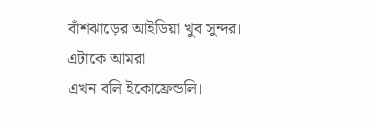বাঁশঝাড়ের আইডিয়া খুব সুন্দর। এটাকে আমরা
এখন বলি ইকোফ্রেন্ডলি।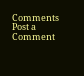Comments
Post a Comment